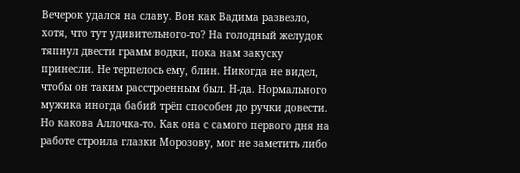Вечерок удался на славу. Вон как Вадима развезло, хотя, что тут удивительного-то? На голодный желудок тяпнул двести грамм водки, пока нам закуску принесли. Не терпелось ему, блин. Никогда не видел, чтобы он таким расстроенным был. Н-да. Нормального мужика иногда бабий трёп способен до ручки довести. Но какова Аллочка-то. Как она с самого первого дня на работе строила глазки Морозову, мог не заметить либо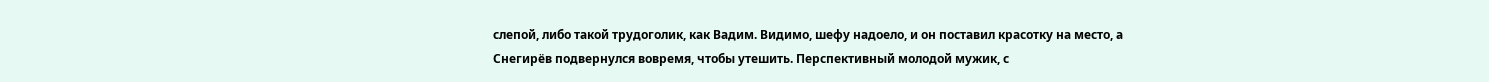слепой, либо такой трудоголик, как Вадим. Видимо, шефу надоело, и он поставил красотку на место, а Снегирёв подвернулся вовремя, чтобы утешить. Перспективный молодой мужик, с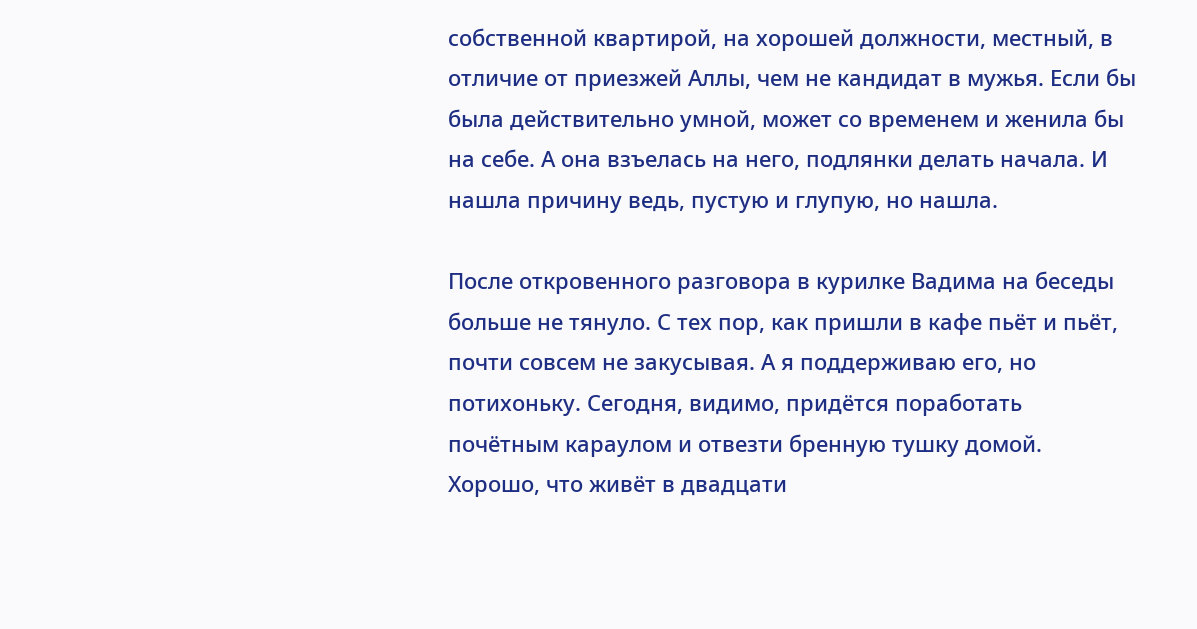собственной квартирой, на хорошей должности, местный, в отличие от приезжей Аллы, чем не кандидат в мужья. Если бы была действительно умной, может со временем и женила бы на себе. А она взъелась на него, подлянки делать начала. И нашла причину ведь, пустую и глупую, но нашла.

После откровенного разговора в курилке Вадима на беседы больше не тянуло. С тех пор, как пришли в кафе пьёт и пьёт, почти совсем не закусывая. А я поддерживаю его, но потихоньку. Сегодня, видимо, придётся поработать почётным караулом и отвезти бренную тушку домой. Хорошо, что живёт в двадцати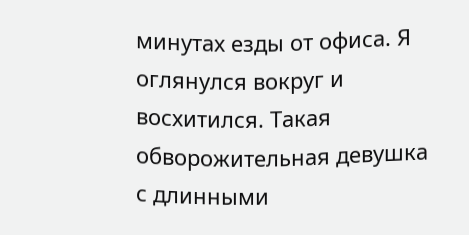минутах езды от офиса. Я оглянулся вокруг и восхитился. Такая обворожительная девушка с длинными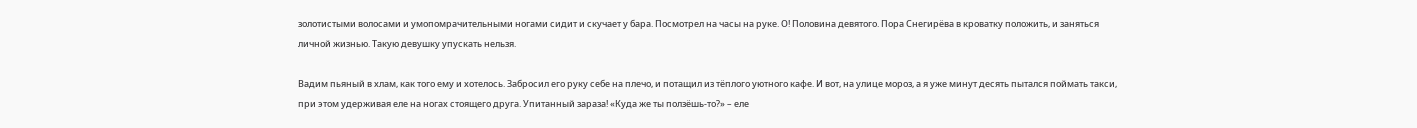золотистыми волосами и умопомрачительными ногами сидит и скучает у бара. Посмотрел на часы на руке. О! Половина девятого. Пора Снегирёва в кроватку положить, и заняться личной жизнью. Такую девушку упускать нельзя.

Вадим пьяный в хлам, как того ему и хотелось. Забросил его руку себе на плечо, и потащил из тёплого уютного кафе. И вот, на улице мороз, а я уже минут десять пытался поймать такси, при этом удерживая еле на ногах стоящего друга. Упитанный зараза! «Куда же ты ползёшь-то?» – еле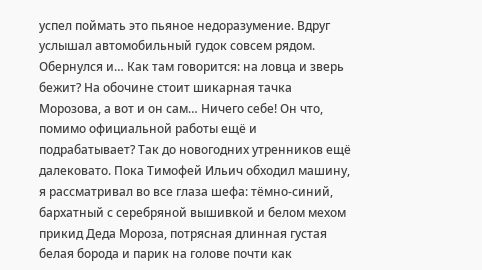успел поймать это пьяное недоразумение. Вдруг услышал автомобильный гудок совсем рядом. Обернулся и… Как там говорится: на ловца и зверь бежит? На обочине стоит шикарная тачка Морозова, а вот и он сам… Ничего себе! Он что, помимо официальной работы ещё и подрабатывает? Так до новогодних утренников ещё далековато. Пока Тимофей Ильич обходил машину, я рассматривал во все глаза шефа: тёмно-синий, бархатный с серебряной вышивкой и белом мехом прикид Деда Мороза, потрясная длинная густая белая борода и парик на голове почти как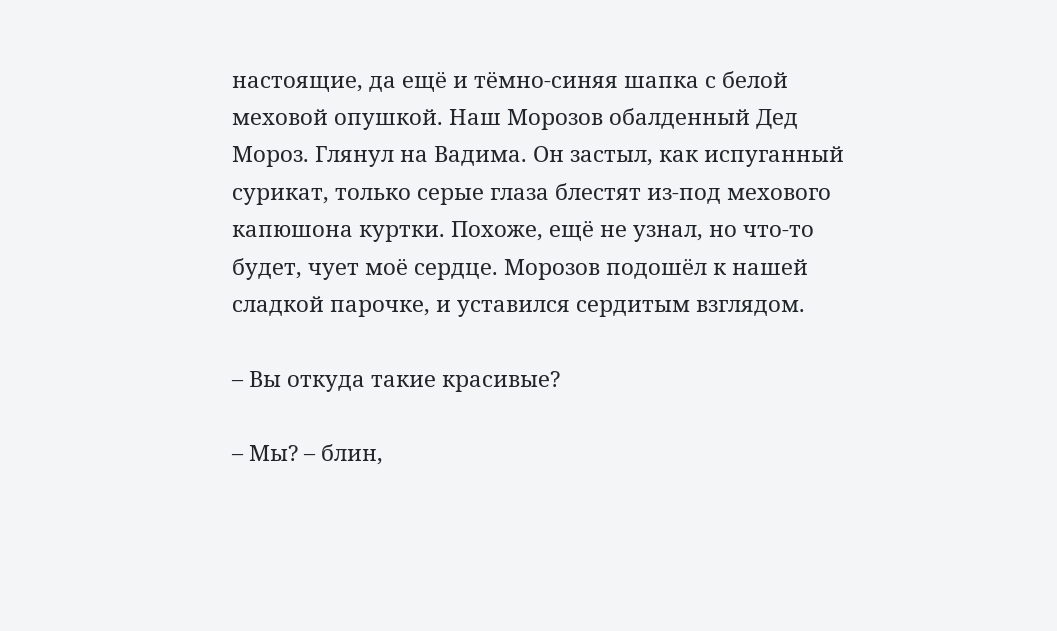настоящие, да ещё и тёмно-синяя шапка с белой меховой опушкой. Наш Морозов обалденный Дед Мороз. Глянул на Вадима. Он застыл, как испуганный сурикат, только серые глаза блестят из-под мехового капюшона куртки. Похоже, ещё не узнал, но что-то будет, чует моё сердце. Морозов подошёл к нашей сладкой парочке, и уставился сердитым взглядом.

– Вы откуда такие красивые?

– Мы? – блин,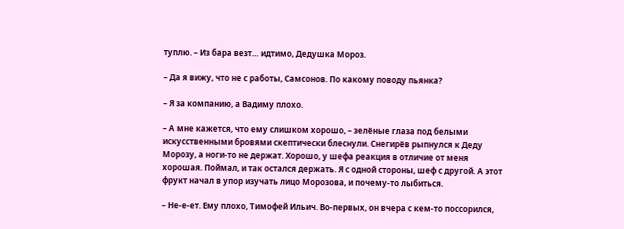туплю. – Из бара везт… идтимо, Дедушка Мороз.

– Да я вижу, что не с работы, Самсонов. По какому поводу пьянка?

– Я за компанию, а Вадиму плохо.

– А мне кажется, что ему слишком хорошо, – зелёные глаза под белыми искусственными бровями скептически блеснули. Снегирёв рыпнулся к Деду Морозу, а ноги-то не держат. Хорошо, у шефа реакция в отличие от меня хорошая. Поймал, и так остался держать. Я с одной стороны, шеф с другой. А этот фрукт начал в упор изучать лицо Морозова, и почему-то лыбиться.

– Не-е-ет. Ему плохо, Тимофей Ильич. Во-первых, он вчера с кем-то поссорился,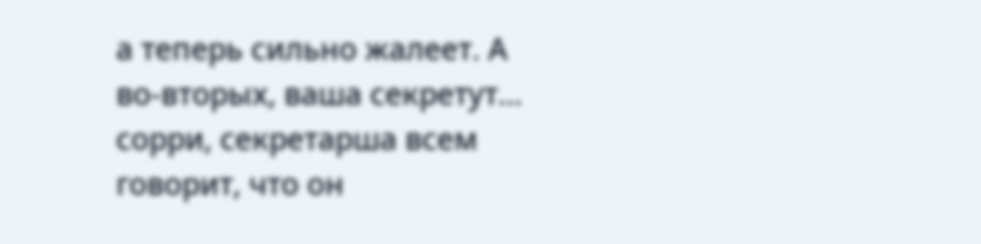а теперь сильно жалеет. А во-вторых, ваша секретут… сорри, секретарша всем говорит, что он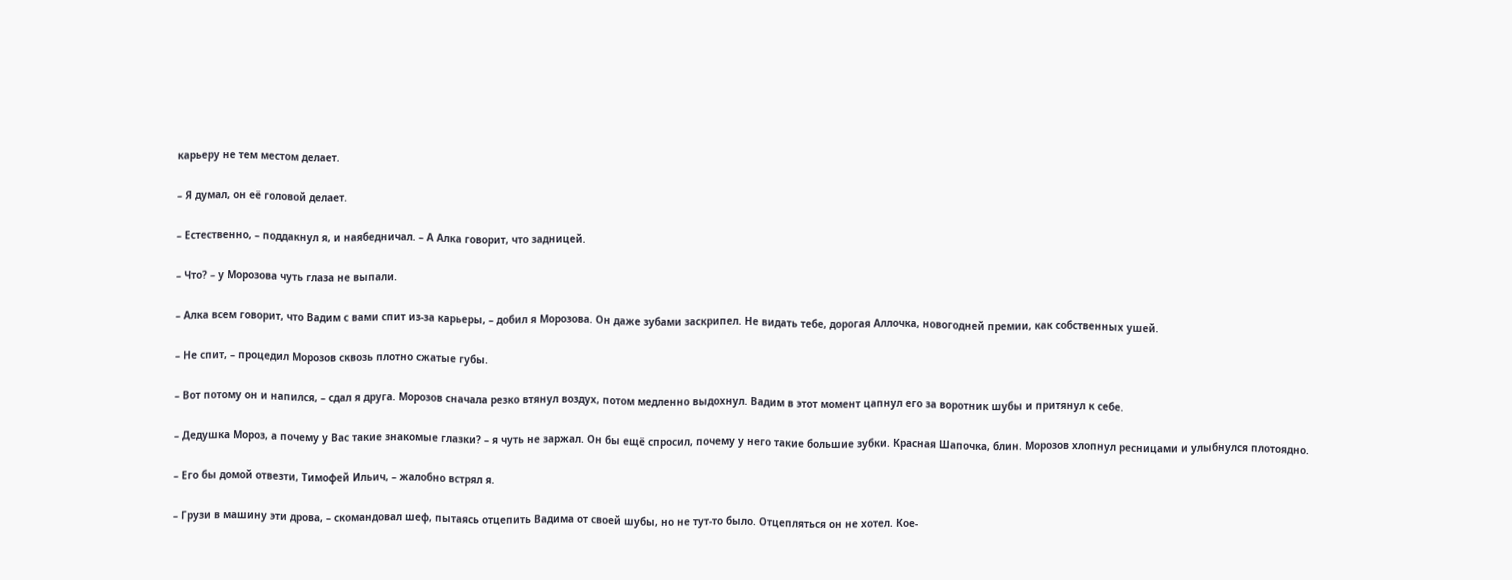карьеру не тем местом делает.

– Я думал, он её головой делает.

– Естественно, – поддакнул я, и наябедничал. – А Алка говорит, что задницей.

– Что? – у Морозова чуть глаза не выпали.

– Алка всем говорит, что Вадим с вами спит из-за карьеры, – добил я Морозова. Он даже зубами заскрипел. Не видать тебе, дорогая Аллочка, новогодней премии, как собственных ушей.

– Не спит, – процедил Морозов сквозь плотно сжатые губы.

– Вот потому он и напился, – сдал я друга. Морозов сначала резко втянул воздух, потом медленно выдохнул. Вадим в этот момент цапнул его за воротник шубы и притянул к себе.

– Дедушка Мороз, а почему у Вас такие знакомые глазки? – я чуть не заржал. Он бы ещё спросил, почему у него такие большие зубки. Красная Шапочка, блин. Морозов хлопнул ресницами и улыбнулся плотоядно.

– Его бы домой отвезти, Тимофей Ильич, – жалобно встрял я.

– Грузи в машину эти дрова, – скомандовал шеф, пытаясь отцепить Вадима от своей шубы, но не тут-то было. Отцепляться он не хотел. Кое-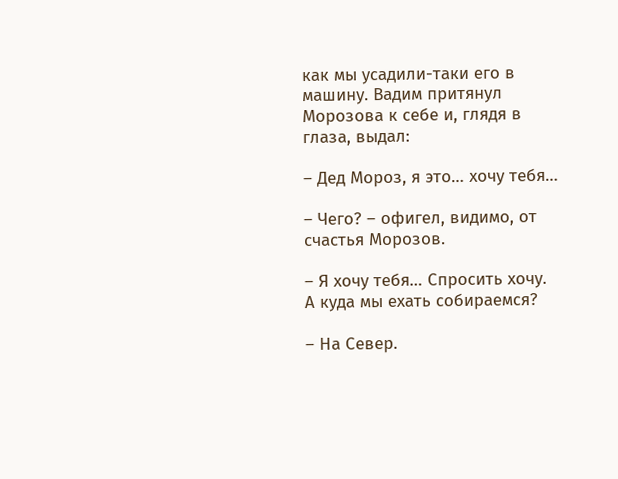как мы усадили-таки его в машину. Вадим притянул Морозова к себе и, глядя в глаза, выдал:

– Дед Мороз, я это… хочу тебя…

– Чего? – офигел, видимо, от счастья Морозов.

– Я хочу тебя… Спросить хочу. А куда мы ехать собираемся?

– На Север.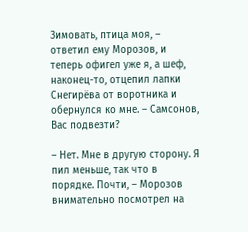Зимовать, птица моя, – ответил ему Морозов, и теперь офигел уже я, а шеф, наконец-то, отцепил лапки Снегирёва от воротника и обернулся ко мне. – Самсонов, Вас подвезти?

– Нет. Мне в другую сторону. Я пил меньше, так что в порядке. Почти, – Морозов внимательно посмотрел на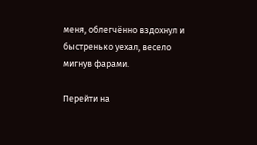меня, облегчённо вздохнул и быстренько уехал, весело мигнув фарами.

Перейти на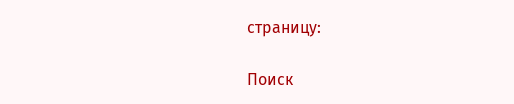страницу:

Поиск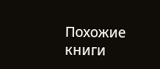Похожие книги